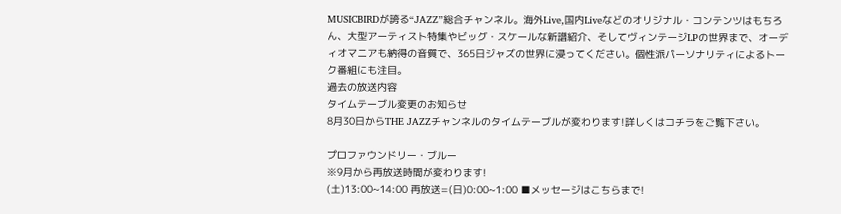MUSICBIRDが誇る“JAZZ”総合チャンネル。海外Live,国内Liveなどのオリジナル・コンテンツはもちろん、大型アーティスト特集やビッグ・スケールな新譜紹介、そしてヴィンテージLPの世界まで、オーディオマニアも納得の音質で、365日ジャズの世界に浸ってください。個性派パーソナリティによるトーク番組にも注目。
過去の放送内容
タイムテーブル変更のお知らせ
8月30日からTHE JAZZチャンネルのタイムテーブルが変わります!詳しくはコチラをご覧下さい。

プロファウンドリー・ブルー
※9月から再放送時間が変わります!
(土)13:00~14:00 再放送=(日)0:00~1:00 ■メッセージはこちらまで!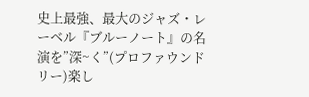史上最強、最大のジャズ・レーベル『ブルーノート』の名演を”深~く”(プロファウンドリー)楽し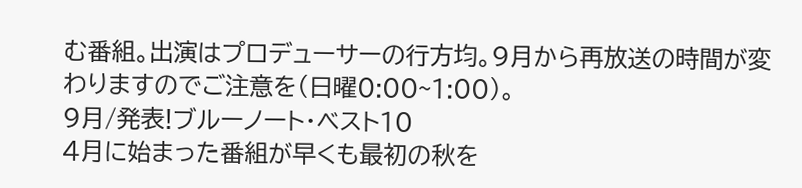む番組。出演はプロデューサーの行方均。9月から再放送の時間が変わりますのでご注意を(日曜0:00~1:00)。
9月/発表!ブルーノート・ベスト10
4月に始まった番組が早くも最初の秋を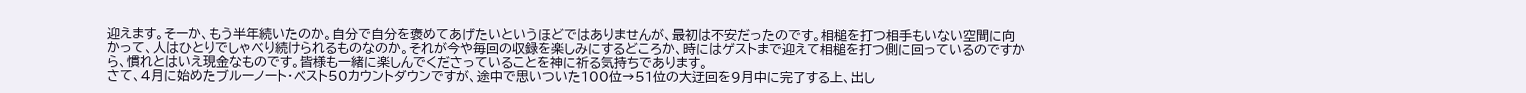迎えます。そーか、もう半年続いたのか。自分で自分を褒めてあげたいというほどではありませんが、最初は不安だったのです。相槌を打つ相手もいない空間に向かって、人はひとりでしゃべり続けられるものなのか。それが今や毎回の収録を楽しみにするどころか、時にはゲストまで迎えて相槌を打つ側に回っているのですから、慣れとはいえ現金なものです。皆様も一緒に楽しんでくださっていることを神に祈る気持ちであります。
さて、4月に始めたブルーノート・ベスト50カウントダウンですが、途中で思いついた100位→51位の大迂回を9月中に完了する上、出し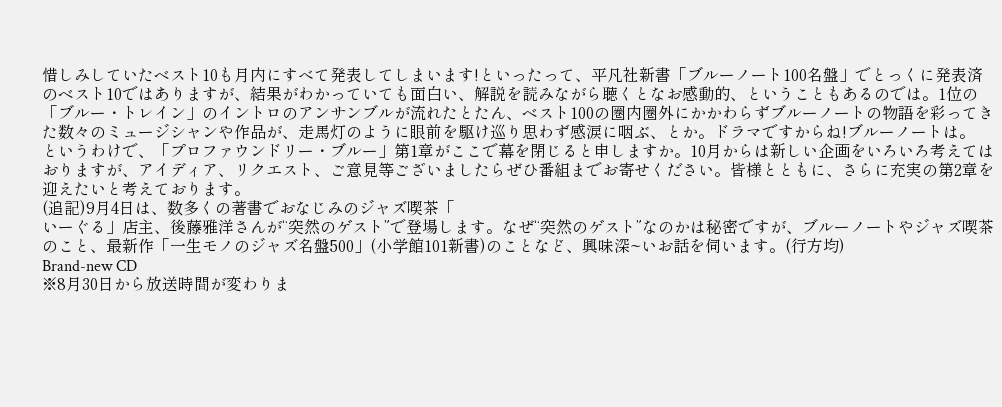惜しみしていたベスト10も月内にすべて発表してしまいます!といったって、平凡社新書「ブルーノート100名盤」でとっくに発表済のベスト10ではありますが、結果がわかっていても面白い、解説を読みながら聴くとなお感動的、ということもあるのでは。1位の「ブルー・トレイン」のイントロのアンサンブルが流れたとたん、ベスト100の圏内圏外にかかわらずブルーノートの物語を彩ってきた数々のミュージシャンや作品が、走馬灯のように眼前を駆け巡り思わず感涙に咽ぶ、とか。ドラマですからね!ブルーノートは。
というわけで、「プロファウンドリー・ブルー」第1章がここで幕を閉じると申しますか。10月からは新しい企画をいろいろ考えてはおりますが、アイディア、リクエスト、ご意見等ございましたらぜひ番組までお寄せください。皆様とともに、さらに充実の第2章を迎えたいと考えております。
(追記)9月4日は、数多くの著書でおなじみのジャズ喫茶「
いーぐる」店主、後藤雅洋さんが“突然のゲスト”で登場します。なぜ“突然のゲスト”なのかは秘密ですが、ブルーノートやジャズ喫茶のこと、最新作「一生モノのジャズ名盤500」(小学館101新書)のことなど、興味深~いお話を伺います。(行方均)
Brand-new CD
※8月30日から放送時間が変わりま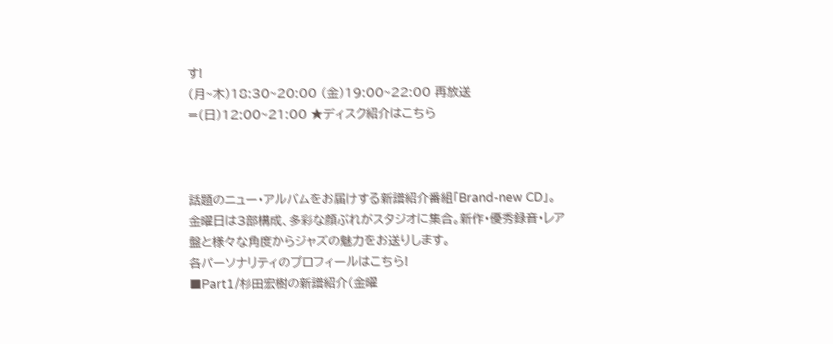す!
(月~木)18:30~20:00 (金)19:00~22:00 再放送=(日)12:00~21:00 ★ディスク紹介はこちら



話題のニュー・アルバムをお届けする新譜紹介番組「Brand-new CD」。金曜日は3部構成、多彩な顔ぶれがスタジオに集合。新作・優秀録音・レア盤と様々な角度からジャズの魅力をお送りします。
各パーソナリティのプロフィールはこちら!
■Part1/杉田宏樹の新譜紹介(金曜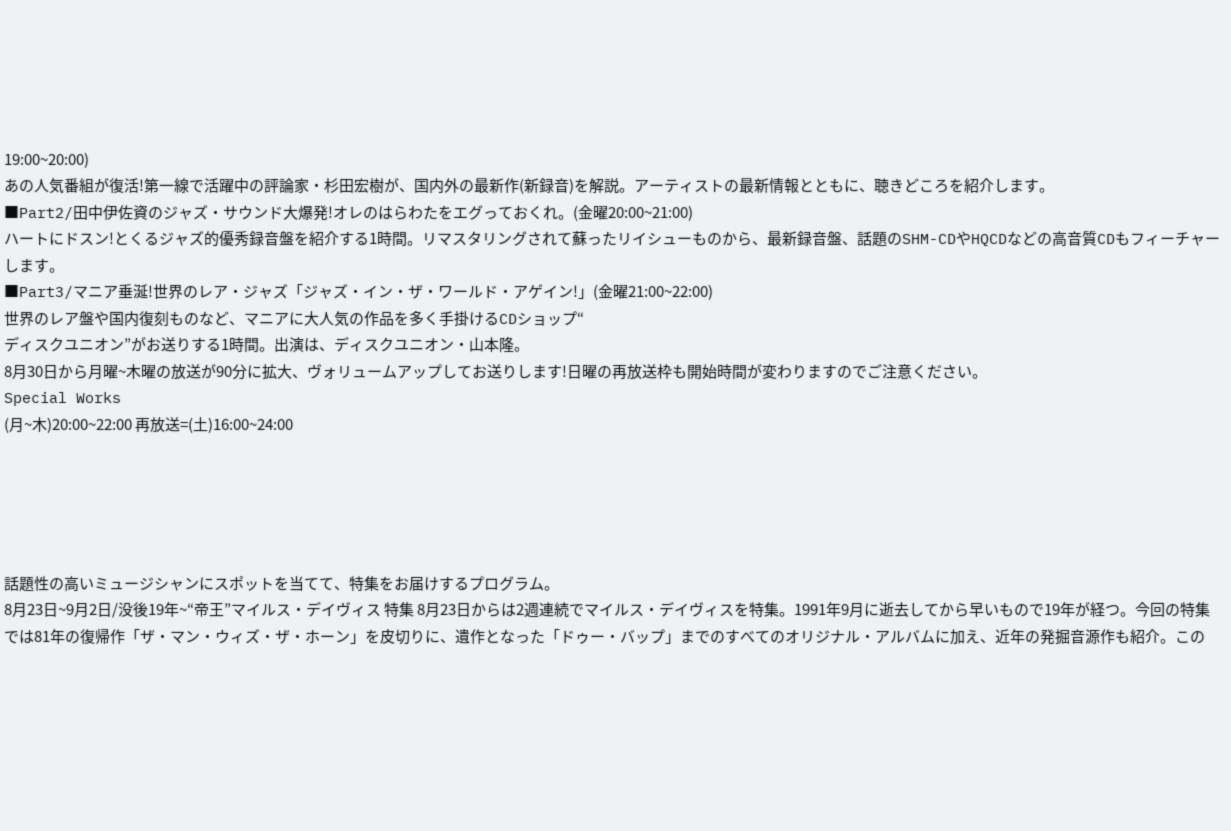19:00~20:00)
あの人気番組が復活!第一線で活躍中の評論家・杉田宏樹が、国内外の最新作(新録音)を解説。アーティストの最新情報とともに、聴きどころを紹介します。
■Part2/田中伊佐資のジャズ・サウンド大爆発!オレのはらわたをエグっておくれ。(金曜20:00~21:00)
ハートにドスン!とくるジャズ的優秀録音盤を紹介する1時間。リマスタリングされて蘇ったリイシューものから、最新録音盤、話題のSHM-CDやHQCDなどの高音質CDもフィーチャーします。
■Part3/マニア垂涎!世界のレア・ジャズ「ジャズ・イン・ザ・ワールド・アゲイン!」(金曜21:00~22:00)
世界のレア盤や国内復刻ものなど、マニアに大人気の作品を多く手掛けるCDショップ“
ディスクユニオン”がお送りする1時間。出演は、ディスクユニオン・山本隆。
8月30日から月曜~木曜の放送が90分に拡大、ヴォリュームアップしてお送りします!日曜の再放送枠も開始時間が変わりますのでご注意ください。
Special Works
(月~木)20:00~22:00 再放送=(土)16:00~24:00





話題性の高いミュージシャンにスポットを当てて、特集をお届けするプログラム。
8月23日~9月2日/没後19年~“帝王”マイルス・デイヴィス 特集 8月23日からは2週連続でマイルス・デイヴィスを特集。1991年9月に逝去してから早いもので19年が経つ。今回の特集では81年の復帰作「ザ・マン・ウィズ・ザ・ホーン」を皮切りに、遺作となった「ドゥー・バップ」までのすべてのオリジナル・アルバムに加え、近年の発掘音源作も紹介。この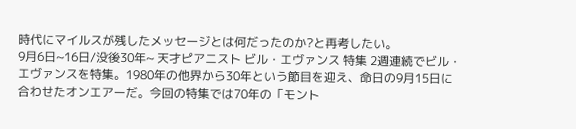時代にマイルスが残したメッセージとは何だったのか?と再考したい。
9月6日~16日/没後30年~ 天才ピアニスト ビル・エヴァンス 特集 2週連続でビル・エヴァンスを特集。1980年の他界から30年という節目を迎え、命日の9月15日に合わせたオンエアーだ。今回の特集では70年の「モント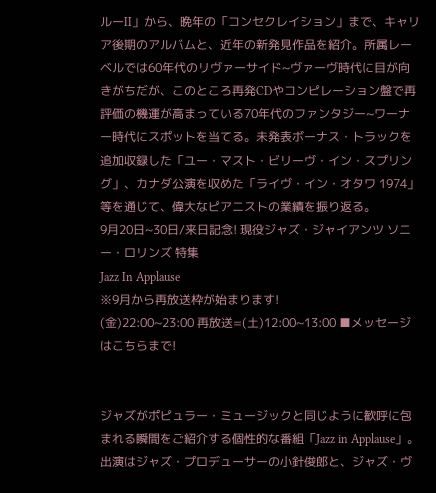ルーII」から、晩年の「コンセクレイション」まで、キャリア後期のアルバムと、近年の新発見作品を紹介。所属レーベルでは60年代のリヴァーサイド~ヴァーヴ時代に目が向きがちだが、このところ再発CDやコンピレーション盤で再評価の機運が高まっている70年代のファンタジー~ワーナー時代にスポットを当てる。未発表ボーナス・トラックを追加収録した「ユー・マスト・ビリーヴ・イン・スプリング」、カナダ公演を収めた「ライヴ・イン・オタワ 1974」等を通じて、偉大なピアニストの業績を振り返る。
9月20日~30日/来日記念! 現役ジャズ・ジャイアンツ ソニー・ロリンズ 特集
Jazz In Applause
※9月から再放送枠が始まります!
(金)22:00~23:00 再放送=(土)12:00~13:00 ■メッセージはこちらまで!


ジャズがポピュラー・ミュージックと同じように歓呼に包まれる瞬間をご紹介する個性的な番組「Jazz in Applause」。出演はジャズ・プロデューサーの小針俊郎と、ジャズ・ヴ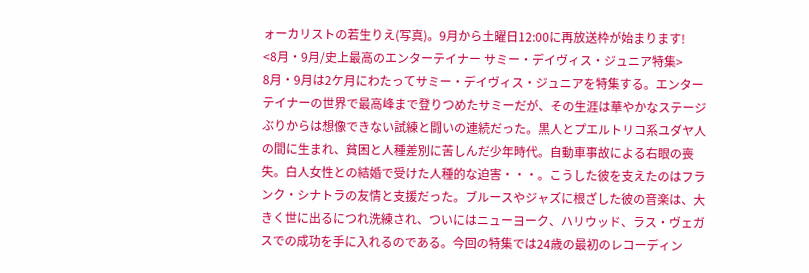ォーカリストの若生りえ(写真)。9月から土曜日12:00に再放送枠が始まります!
<8月・9月/史上最高のエンターテイナー サミー・デイヴィス・ジュニア特集>
8月・9月は2ケ月にわたってサミー・デイヴィス・ジュニアを特集する。エンターテイナーの世界で最高峰まで登りつめたサミーだが、その生涯は華やかなステージぶりからは想像できない試練と闘いの連続だった。黒人とプエルトリコ系ユダヤ人の間に生まれ、貧困と人種差別に苦しんだ少年時代。自動車事故による右眼の喪失。白人女性との結婚で受けた人種的な迫害・・・。こうした彼を支えたのはフランク・シナトラの友情と支援だった。ブルースやジャズに根ざした彼の音楽は、大きく世に出るにつれ洗練され、ついにはニューヨーク、ハリウッド、ラス・ヴェガスでの成功を手に入れるのである。今回の特集では24歳の最初のレコーディン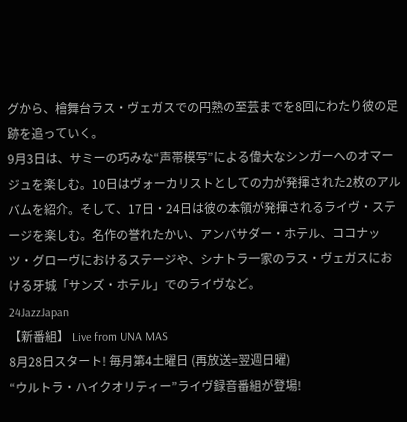グから、檜舞台ラス・ヴェガスでの円熟の至芸までを8回にわたり彼の足跡を追っていく。
9月3日は、サミーの巧みな“声帯模写”による偉大なシンガーへのオマージュを楽しむ。10日はヴォーカリストとしての力が発揮された2枚のアルバムを紹介。そして、17日・24日は彼の本領が発揮されるライヴ・ステージを楽しむ。名作の誉れたかい、アンバサダー・ホテル、ココナッツ・グローヴにおけるステージや、シナトラ一家のラス・ヴェガスにおける牙城「サンズ・ホテル」でのライヴなど。
24JazzJapan
【新番組】 Live from UNA MAS
8月28日スタート! 毎月第4土曜日 (再放送=翌週日曜)
“ウルトラ・ハイクオリティー”ライヴ録音番組が登場!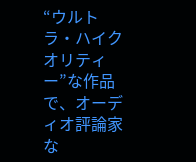“ウルトラ・ハイクオリティー”な作品で、オーディオ評論家な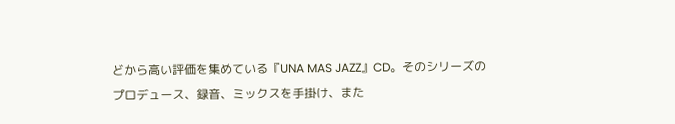どから高い評価を集めている『UNA MAS JAZZ』CD。そのシリーズのプロデュース、録音、ミックスを手掛け、また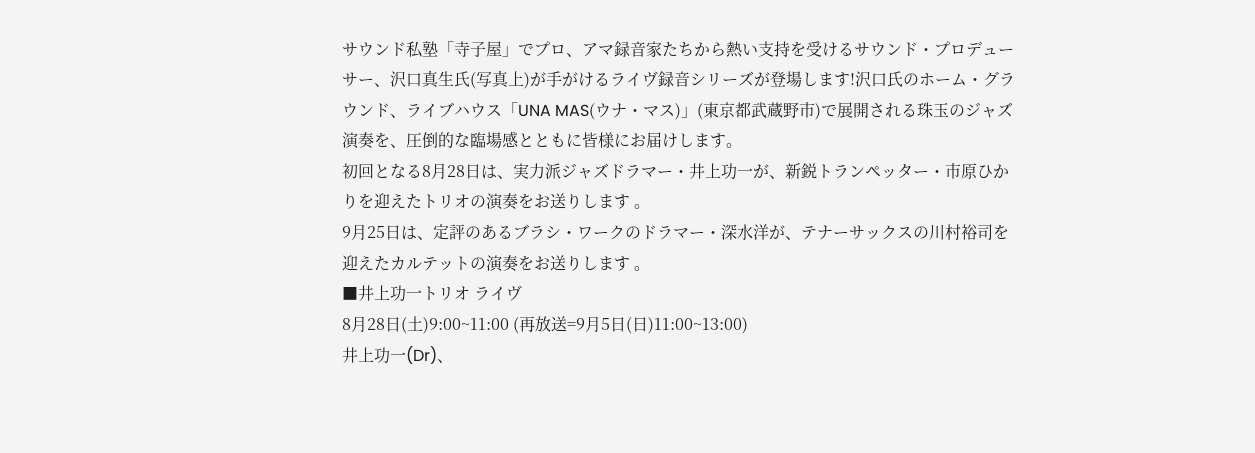サウンド私塾「寺子屋」でプロ、アマ録音家たちから熱い支持を受けるサウンド・プロデューサー、沢口真生氏(写真上)が手がけるライヴ録音シリーズが登場します!沢口氏のホーム・グラウンド、ライブハウス「UNA MAS(ウナ・マス)」(東京都武蔵野市)で展開される珠玉のジャズ演奏を、圧倒的な臨場感とともに皆様にお届けします。
初回となる8月28日は、実力派ジャズドラマー・井上功一が、新鋭トランペッター・市原ひかりを迎えたトリオの演奏をお送りします 。
9月25日は、定評のあるブラシ・ワークのドラマー・深水洋が、テナーサックスの川村裕司を迎えたカルテットの演奏をお送りします 。
■井上功一トリオ ライヴ
8月28日(土)9:00~11:00 (再放送=9月5日(日)11:00~13:00)
井上功一(Dr)、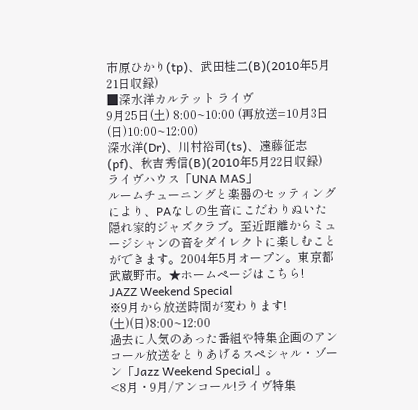市原ひかり(tp)、武田桂二(B)(2010年5月21日収録)
■深水洋カルテット ライヴ
9月25日(土) 8:00~10:00 (再放送=10月3日(日)10:00~12:00)
深水洋(Dr)、川村裕司(ts)、遠藤征志(pf)、秋吉秀信(B)(2010年5月22日収録)
ライヴハウス「UNA MAS」
ルームチューニングと楽器のセッティングにより、PAなしの生音にこだわりぬいた隠れ家的ジャズクラブ。至近距離からミュージシャンの音をダイレクトに楽しむことができます。2004年5月オープン。東京都武蔵野市。★ホームページはこちら!
JAZZ Weekend Special
※9月から放送時間が変わります! (土)(日)8:00~12:00
過去に人気のあった番組や特集企画のアンコール放送をとりあげるスペシャル・ゾーン「Jazz Weekend Special」。
<8月・9月/アンコール!ライヴ特集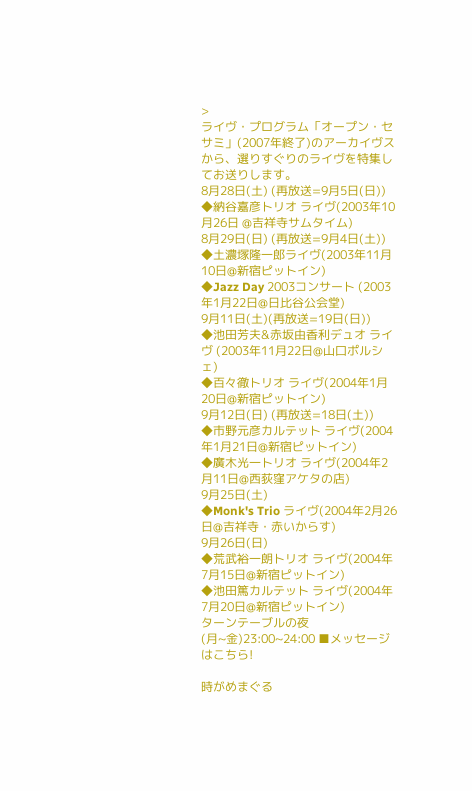>
ライヴ・プログラム「オープン・セサミ」(2007年終了)のアーカイヴスから、選りすぐりのライヴを特集してお送りします。
8月28日(土) (再放送=9月5日(日))
◆納谷嘉彦トリオ ライヴ(2003年10月26日 @吉祥寺サムタイム)
8月29日(日) (再放送=9月4日(土))
◆土濃塚隆一郎ライヴ(2003年11月10日@新宿ピットイン)
◆Jazz Day 2003コンサート (2003年1月22日@日比谷公会堂)
9月11日(土)(再放送=19日(日))
◆池田芳夫&赤坂由香利デュオ ライヴ (2003年11月22日@山口ポルシェ)
◆百々徹トリオ ライヴ(2004年1月20日@新宿ピットイン)
9月12日(日) (再放送=18日(土))
◆市野元彦カルテット ライヴ(2004年1月21日@新宿ピットイン)
◆廣木光一トリオ ライヴ(2004年2月11日@西荻窪アケタの店)
9月25日(土)
◆Monk's Trio ライヴ(2004年2月26日@吉祥寺・赤いからす)
9月26日(日)
◆荒武裕一朗トリオ ライヴ(2004年7月15日@新宿ピットイン)
◆池田篤カルテット ライヴ(2004年7月20日@新宿ピットイン)
ターンテーブルの夜
(月~金)23:00~24:00 ■メッセージはこちら!

時がめまぐる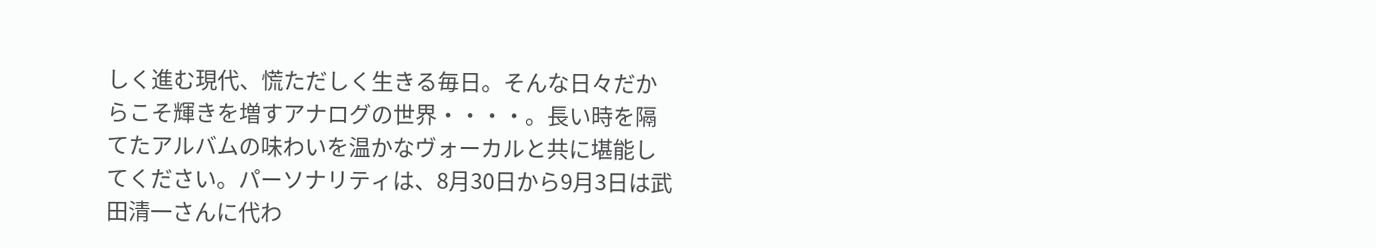しく進む現代、慌ただしく生きる毎日。そんな日々だからこそ輝きを増すアナログの世界・・・・。長い時を隔てたアルバムの味わいを温かなヴォーカルと共に堪能してください。パーソナリティは、8月30日から9月3日は武田清一さんに代わ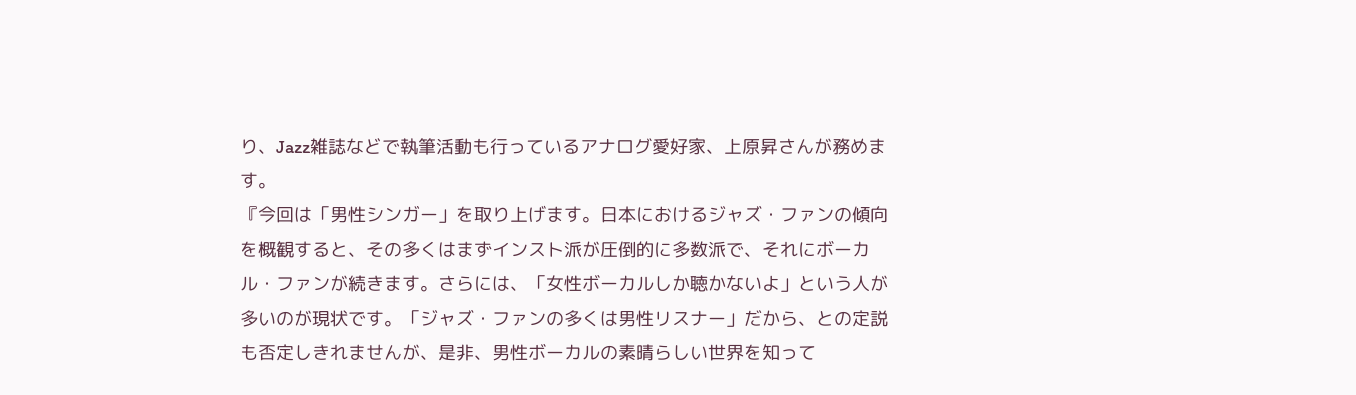り、Jazz雑誌などで執筆活動も行っているアナログ愛好家、上原昇さんが務めます。
『今回は「男性シンガー」を取り上げます。日本におけるジャズ・ファンの傾向を概観すると、その多くはまずインスト派が圧倒的に多数派で、それにボーカル・ファンが続きます。さらには、「女性ボーカルしか聴かないよ」という人が多いのが現状です。「ジャズ・ファンの多くは男性リスナー」だから、との定説も否定しきれませんが、是非、男性ボーカルの素晴らしい世界を知って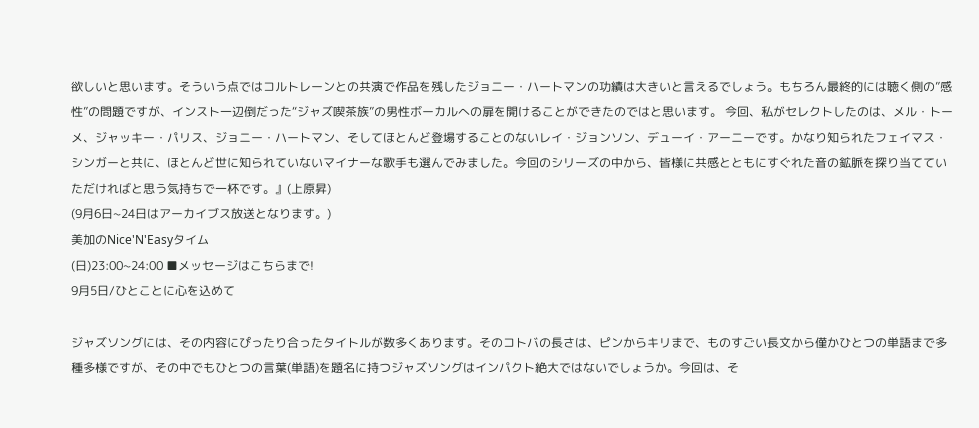欲しいと思います。そういう点ではコルトレーンとの共演で作品を残したジョニー・ハートマンの功績は大きいと言えるでしょう。もちろん最終的には聴く側の”感性”の問題ですが、インスト一辺倒だった“ジャズ喫茶族”の男性ボーカルへの扉を開けることができたのではと思います。 今回、私がセレクトしたのは、メル・トーメ、ジャッキー・パリス、ジョニー・ハートマン、そしてほとんど登場することのないレイ・ジョンソン、デューイ・アーニーです。かなり知られたフェイマス・シンガーと共に、ほとんど世に知られていないマイナーな歌手も選んでみました。今回のシリーズの中から、皆様に共感とともにすぐれた音の鉱脈を探り当てていただければと思う気持ちで一杯です。』(上原昇)
(9月6日~24日はアーカイブス放送となります。)
美加のNice'N'Easyタイム
(日)23:00~24:00 ■メッセージはこちらまで!
9月5日/ひとことに心を込めて

ジャズソングには、その内容にぴったり合ったタイトルが数多くあります。そのコトバの長さは、ピンからキリまで、ものすごい長文から僅かひとつの単語まで多種多様ですが、その中でもひとつの言葉(単語)を題名に持つジャズソングはインパクト絶大ではないでしょうか。今回は、そ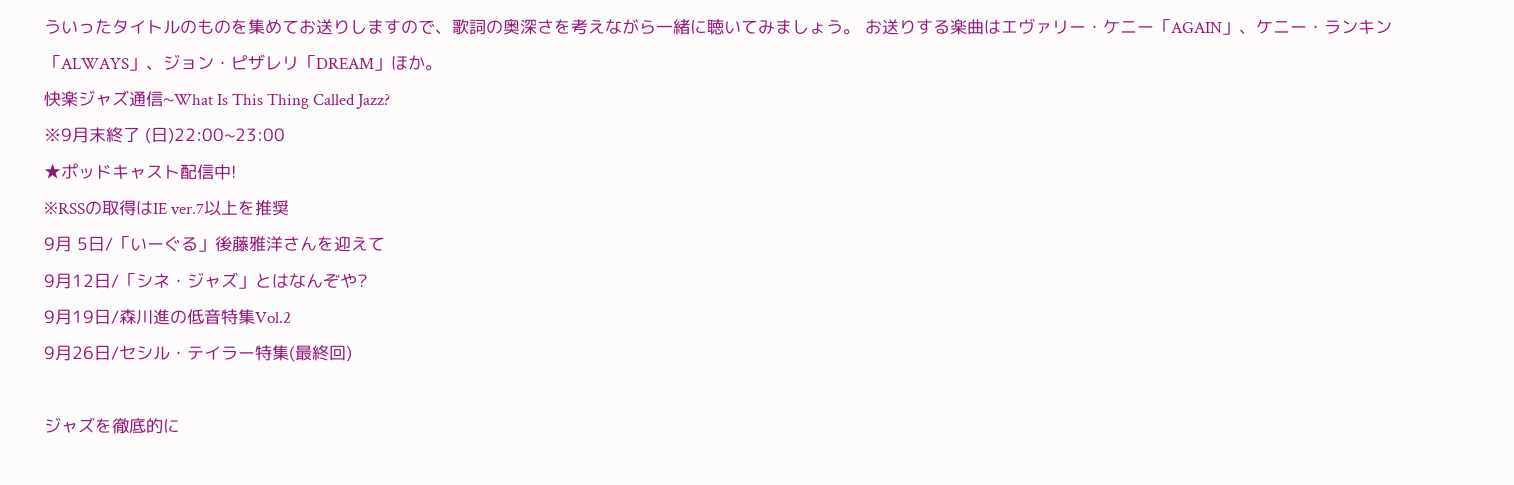ういったタイトルのものを集めてお送りしますので、歌詞の奥深さを考えながら一緒に聴いてみましょう。 お送りする楽曲はエヴァリー・ケニー「AGAIN」、ケニー・ランキン「ALWAYS」、ジョン・ピザレリ「DREAM」ほか。
快楽ジャズ通信~What Is This Thing Called Jazz?
※9月末終了 (日)22:00~23:00
★ポッドキャスト配信中!
※RSSの取得はIE ver.7以上を推奨
9月 5日/「いーぐる」後藤雅洋さんを迎えて
9月12日/「シネ・ジャズ」とはなんぞや?
9月19日/森川進の低音特集Vol.2
9月26日/セシル・テイラー特集(最終回)

ジャズを徹底的に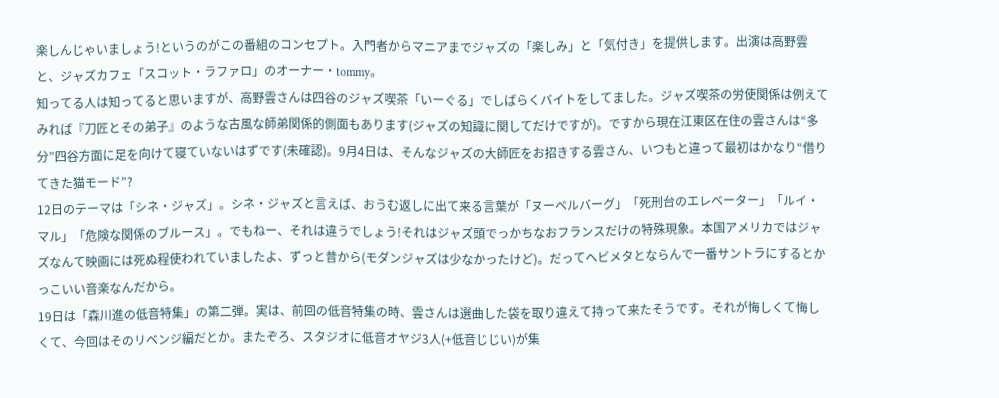楽しんじゃいましょう!というのがこの番組のコンセプト。入門者からマニアまでジャズの「楽しみ」と「気付き」を提供します。出演は高野雲と、ジャズカフェ「スコット・ラファロ」のオーナー・tommy。
知ってる人は知ってると思いますが、高野雲さんは四谷のジャズ喫茶「いーぐる」でしばらくバイトをしてました。ジャズ喫茶の労使関係は例えてみれば『刀匠とその弟子』のような古風な師弟関係的側面もあります(ジャズの知識に関してだけですが)。ですから現在江東区在住の雲さんは“多分”四谷方面に足を向けて寝ていないはずです(未確認)。9月4日は、そんなジャズの大師匠をお招きする雲さん、いつもと違って最初はかなり“借りてきた猫モード”?
12日のテーマは「シネ・ジャズ」。シネ・ジャズと言えば、おうむ返しに出て来る言葉が「ヌーベルバーグ」「死刑台のエレベーター」「ルイ・マル」「危険な関係のブルース」。でもねー、それは違うでしょう!それはジャズ頭でっかちなおフランスだけの特殊現象。本国アメリカではジャズなんて映画には死ぬ程使われていましたよ、ずっと昔から(モダンジャズは少なかったけど)。だってヘビメタとならんで一番サントラにするとかっこいい音楽なんだから。
19日は「森川進の低音特集」の第二弾。実は、前回の低音特集の時、雲さんは選曲した袋を取り違えて持って来たそうです。それが悔しくて悔しくて、今回はそのリベンジ編だとか。またぞろ、スタジオに低音オヤジ3人(+低音じじい)が集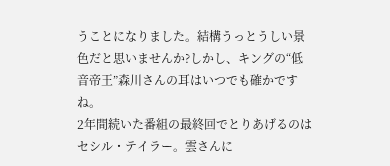うことになりました。結構うっとうしい景色だと思いませんか?しかし、キングの“低音帝王”森川さんの耳はいつでも確かですね。
2年間続いた番組の最終回でとりあげるのはセシル・テイラー。雲さんに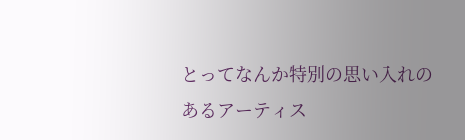とってなんか特別の思い入れのあるアーティス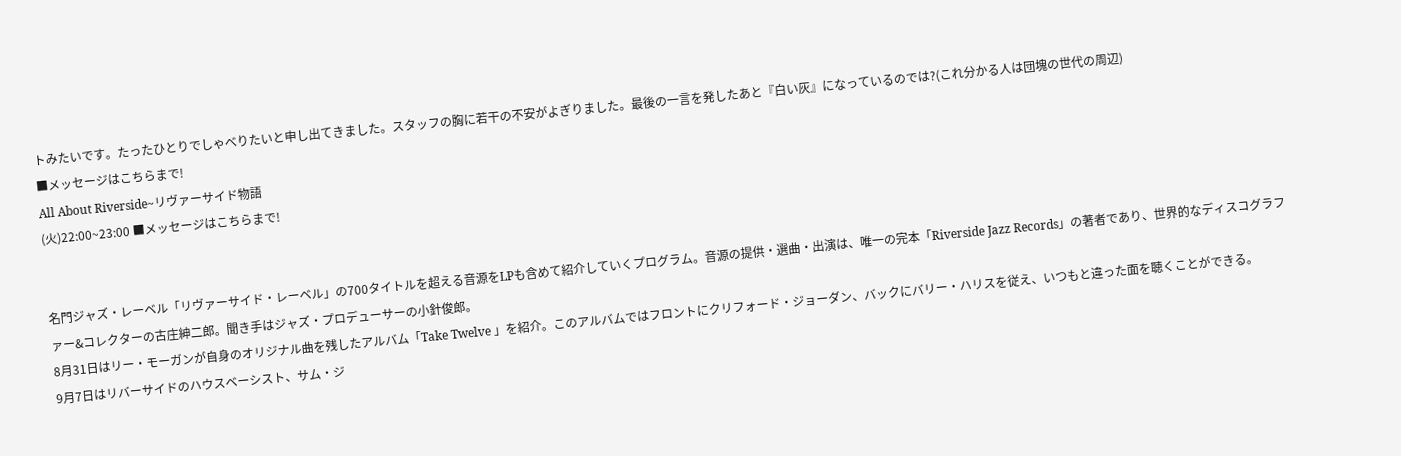トみたいです。たったひとりでしゃべりたいと申し出てきました。スタッフの胸に若干の不安がよぎりました。最後の一言を発したあと『白い灰』になっているのでは?(これ分かる人は団塊の世代の周辺)
■メッセージはこちらまで!
All About Riverside~リヴァーサイド物語
(火)22:00~23:00 ■メッセージはこちらまで!


名門ジャズ・レーベル「リヴァーサイド・レーベル」の700タイトルを超える音源をLPも含めて紹介していくプログラム。音源の提供・選曲・出演は、唯一の完本「Riverside Jazz Records」の著者であり、世界的なディスコグラファー&コレクターの古庄紳二郎。聞き手はジャズ・プロデューサーの小針俊郎。
8月31日はリー・モーガンが自身のオリジナル曲を残したアルバム「Take Twelve 」を紹介。このアルバムではフロントにクリフォード・ジョーダン、バックにバリー・ハリスを従え、いつもと違った面を聴くことができる。
9月7日はリバーサイドのハウスベーシスト、サム・ジ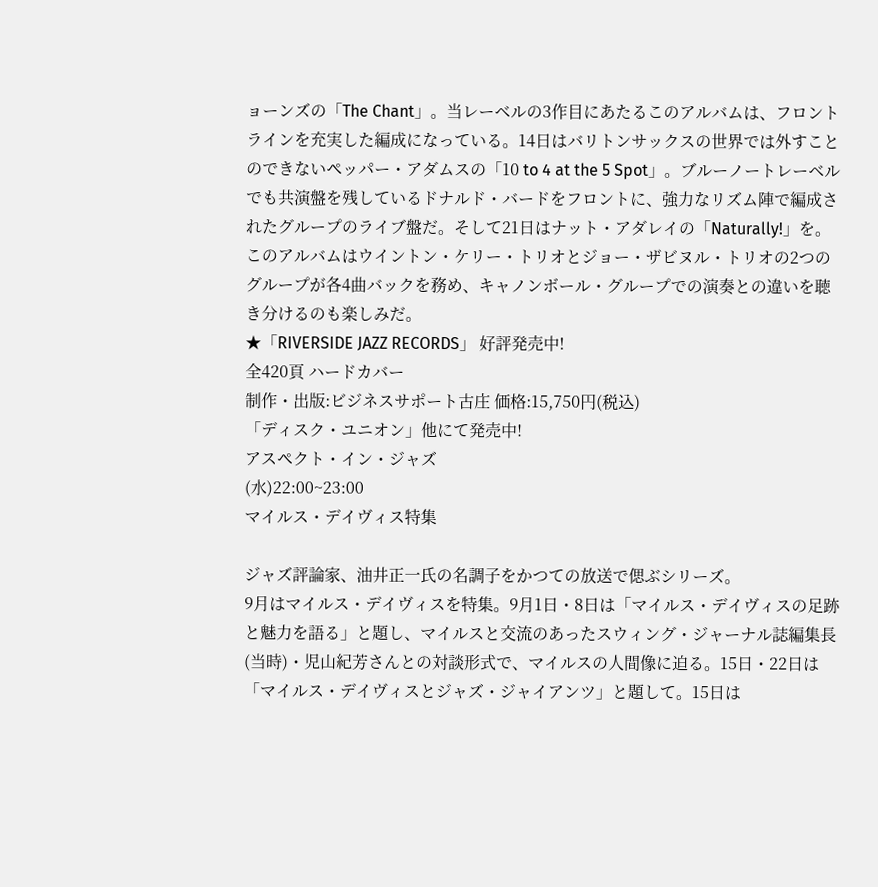ョーンズの「The Chant」。当レーベルの3作目にあたるこのアルバムは、フロントラインを充実した編成になっている。14日はバリトンサックスの世界では外すことのできないペッパー・アダムスの「10 to 4 at the 5 Spot」。ブルーノートレーベルでも共演盤を残しているドナルド・バードをフロントに、強力なリズム陣で編成されたグループのライブ盤だ。そして21日はナット・アダレイの「Naturally!」を。このアルバムはウイントン・ケリー・トリオとジョー・ザビヌル・トリオの2つのグループが各4曲バックを務め、キャノンボール・グループでの演奏との違いを聴き分けるのも楽しみだ。
★「RIVERSIDE JAZZ RECORDS」 好評発売中!
全420頁 ハードカバー
制作・出版:ビジネスサポート古庄 価格:15,750円(税込)
「ディスク・ユニオン」他にて発売中!
アスペクト・イン・ジャズ
(水)22:00~23:00
マイルス・デイヴィス特集

ジャズ評論家、油井正一氏の名調子をかつての放送で偲ぶシリーズ。
9月はマイルス・デイヴィスを特集。9月1日・8日は「マイルス・デイヴィスの足跡と魅力を語る」と題し、マイルスと交流のあったスウィング・ジャーナル誌編集長(当時)・児山紀芳さんとの対談形式で、マイルスの人間像に迫る。15日・22日は「マイルス・デイヴィスとジャズ・ジャイアンツ」と題して。15日は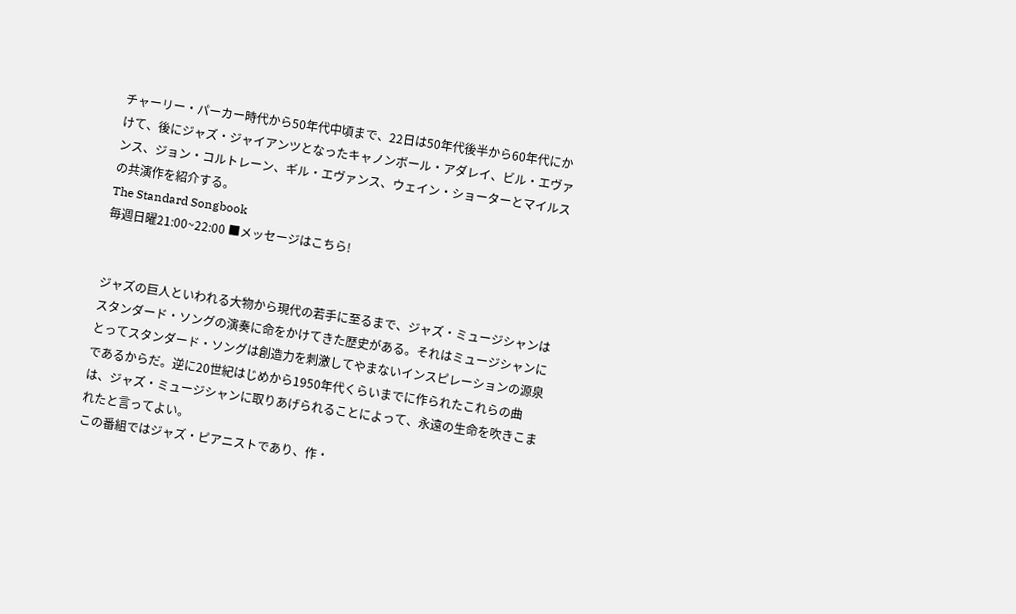チャーリー・パーカー時代から50年代中頃まで、22日は50年代後半から60年代にかけて、後にジャズ・ジャイアンツとなったキャノンボール・アダレイ、ビル・エヴァンス、ジョン・コルトレーン、ギル・エヴァンス、ウェイン・ショーターとマイルスの共演作を紹介する。
The Standard Songbook
毎週日曜21:00~22:00 ■メッセージはこちら!


ジャズの巨人といわれる大物から現代の若手に至るまで、ジャズ・ミュージシャンはスタンダード・ソングの演奏に命をかけてきた歴史がある。それはミュージシャンにとってスタンダード・ソングは創造力を刺激してやまないインスピレーションの源泉であるからだ。逆に20世紀はじめから1950年代くらいまでに作られたこれらの曲は、ジャズ・ミュージシャンに取りあげられることによって、永遠の生命を吹きこまれたと言ってよい。
この番組ではジャズ・ピアニストであり、作・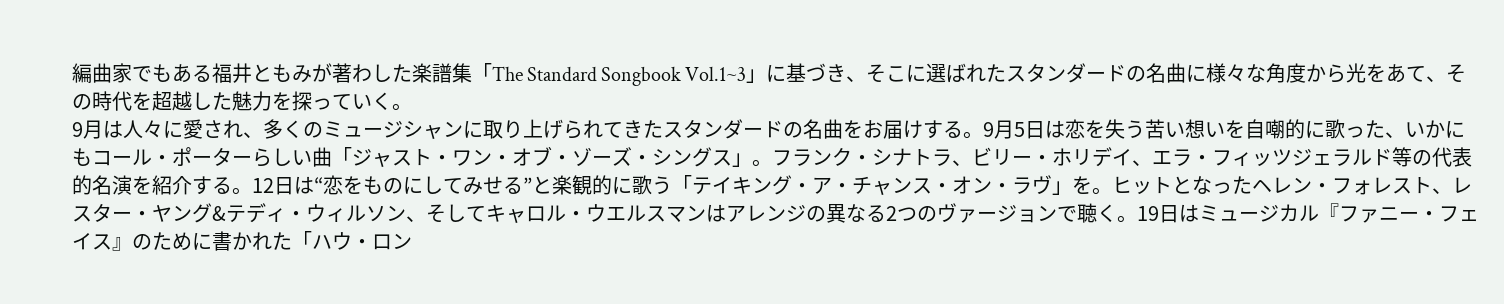編曲家でもある福井ともみが著わした楽譜集「The Standard Songbook Vol.1~3」に基づき、そこに選ばれたスタンダードの名曲に様々な角度から光をあて、その時代を超越した魅力を探っていく。
9月は人々に愛され、多くのミュージシャンに取り上げられてきたスタンダードの名曲をお届けする。9月5日は恋を失う苦い想いを自嘲的に歌った、いかにもコール・ポーターらしい曲「ジャスト・ワン・オブ・ゾーズ・シングス」。フランク・シナトラ、ビリー・ホリデイ、エラ・フィッツジェラルド等の代表的名演を紹介する。12日は“恋をものにしてみせる”と楽観的に歌う「テイキング・ア・チャンス・オン・ラヴ」を。ヒットとなったヘレン・フォレスト、レスター・ヤング&テディ・ウィルソン、そしてキャロル・ウエルスマンはアレンジの異なる2つのヴァージョンで聴く。19日はミュージカル『ファニー・フェイス』のために書かれた「ハウ・ロン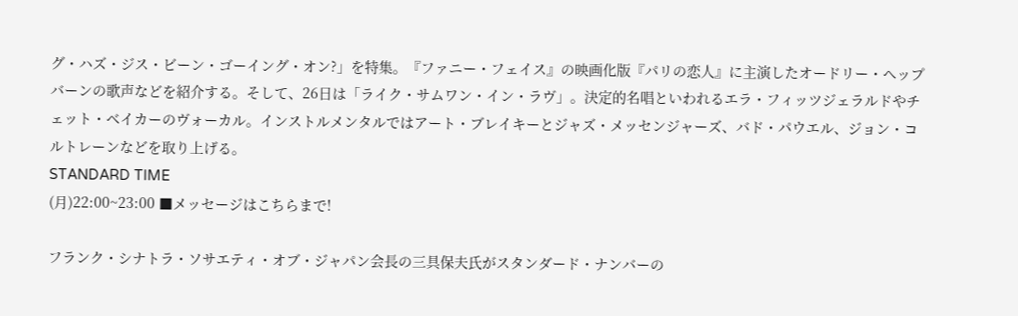グ・ハズ・ジス・ビーン・ゴーイング・オン?」を特集。『ファニー・フェイス』の映画化版『パリの恋人』に主演したオードリー・ヘップバーンの歌声などを紹介する。そして、26日は「ライク・サムワン・イン・ラヴ」。決定的名唱といわれるエラ・フィッツジェラルドやチェット・ベイカーのヴォーカル。インストルメンタルではアート・ブレイキーとジャズ・メッセンジャーズ、バド・パウエル、ジョン・コルトレーンなどを取り上げる。
STANDARD TIME
(月)22:00~23:00 ■メッセージはこちらまで!

フランク・シナトラ・ソサエティ・オブ・ジャパン会長の三具保夫氏がスタンダード・ナンバーの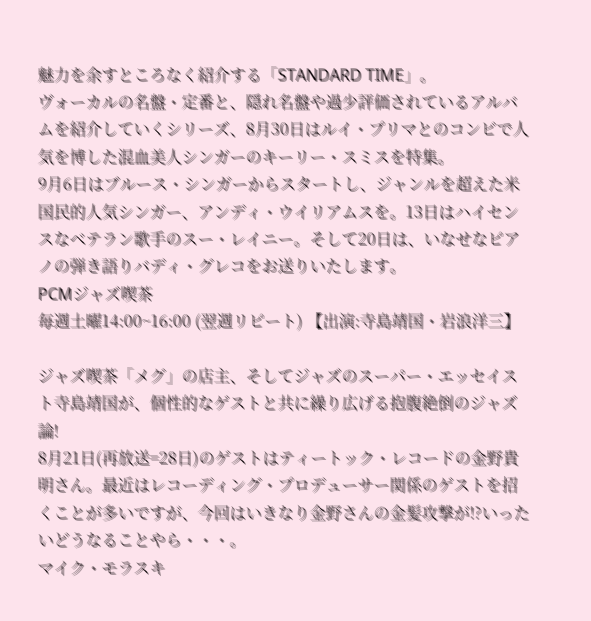魅力を余すところなく紹介する「STANDARD TIME」。
ヴォーカルの名盤・定番と、隠れ名盤や過少評価されているアルバムを紹介していくシリーズ、8月30日はルイ・プリマとのコンビで人気を博した混血美人シンガーのキーリー・スミスを特集。
9月6日はブルース・シンガーからスタートし、ジャンルを超えた米国民的人気シンガー、アンディ・ウイリアムスを。13日はハイセンスなベテラン歌手のスー・レイニー。そして20日は、いなせなピアノの弾き語りバディ・グレコをお送りいたします。
PCMジャズ喫茶
毎週土曜14:00~16:00 (翌週リピート) 【出演:寺島靖国・岩浪洋三】

ジャズ喫茶「メグ」の店主、そしてジャズのスーパー・エッセイスト寺島靖国が、個性的なゲストと共に繰り広げる抱腹絶倒のジャズ論!
8月21日(再放送=28日)のゲストはティートック・レコードの金野貴明さん。最近はレコーディング・プロデューサー関係のゲストを招くことが多いですが、今回はいきなり金野さんの金髪攻撃が!?いったいどうなることやら・・・。
マイク・モラスキ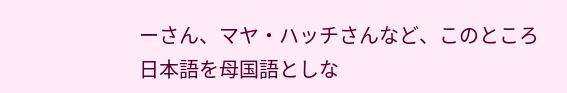ーさん、マヤ・ハッチさんなど、このところ日本語を母国語としな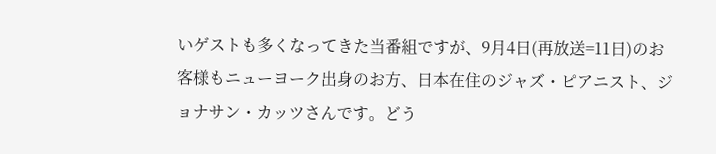いゲストも多くなってきた当番組ですが、9月4日(再放送=11日)のお客様もニューヨーク出身のお方、日本在住のジャズ・ピアニスト、ジョナサン・カッツさんです。どう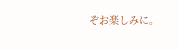ぞお楽しみに。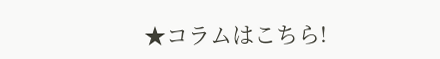★コラムはこちら!